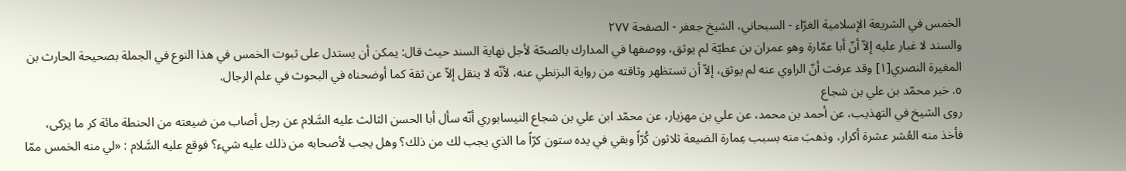الخمس في الشريعة الإسلامية الغرّاء - السبحاني، الشيخ جعفر - الصفحة ٢٧٧
والسند لا غبار عليه إلاّ أنّ أبا عمّارة وهو عمران بن عطيّة لم يوثق، ووصفها في المدارك بالصحّة لأجل نهاية السند حيث قال: يمكن أن يستدل على ثبوت الخمس في هذا النوع في الجملة بصحيحة الحارث بن المغيرة النصري[١] وقد عرفت أنّ الراوي عنه لم يوثق، إلاّ أن تستظهر وثاقته من رواية البزنطي عنه، لأنّه لا ينقل إلاّ عن ثقة كما أوضحناه في البحوث في علم الرجال.
٥. خبر محمّد بن علي بن شجاع
روى الشيخ في التهذيب، عن أحمد بن محمد، عن علي بن مهزيار، عن محمّد ابن علي بن شجاع النيسابوري أنّه سأل أبا الحسن الثالث عليه السَّلام عن رجل أصاب من ضيعته من الحنطة مائة كر ما يزكى، فأخذ منه العُشر عشرة أكرار، وذهبَ منه بسبب عِمارة الضيعة ثلاثون كُرّاً وبقي في يده ستون كرّاً ما الذي يجب لك من ذلك؟ وهل يجب لأصحابه من ذلك عليه شيء؟ فوقع عليه السَّلام : «لي منه الخمس ممّا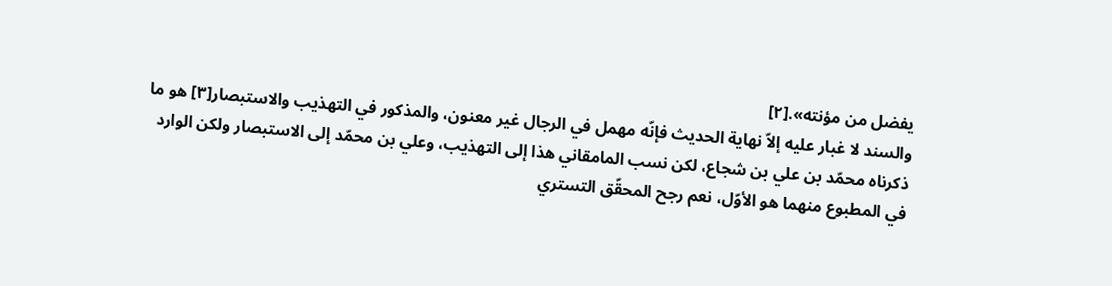يفضل من مؤنته».[٢]
والسند لا غبار عليه إلاّ نهاية الحديث فإنّه مهمل في الرجال غير معنون، والمذكور في التهذيب والاستبصار[٣] هو ما ذكرناه محمّد بن علي بن شجاع، لكن نسب المامقاني هذا إلى التهذيب، وعلي بن محمّد إلى الاستبصار ولكن الوارد في المطبوع منهما هو الأوّل، نعم رجح المحقّق التستري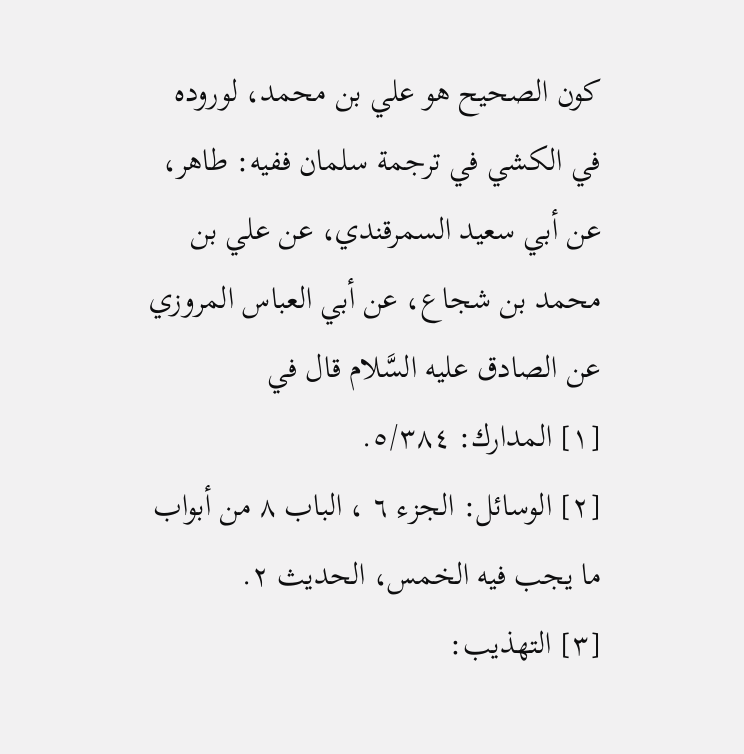كون الصحيح هو علي بن محمد، لوروده في الكشي في ترجمة سلمان ففيه: طاهر، عن أبي سعيد السمرقندي، عن علي بن محمد بن شجاع، عن أبي العباس المروزي عن الصادق عليه السَّلام قال في
[١] المدارك: ٥/٣٨٤.
[٢] الوسائل: الجزء ٦ ، الباب ٨ من أبواب ما يجب فيه الخمس، الحديث ٢.
[٣] التهذيب: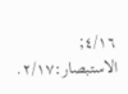٤/١٦; الاستبصار:٢/١٧.